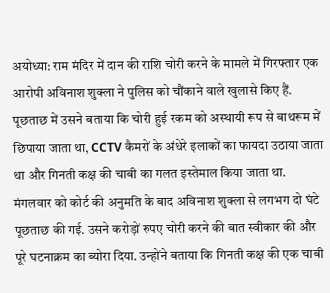अयोध्या: राम मंदिर में दान की राशि चोरी करने के मामले में गिरफ्तार एक आरोपी अविनाश शुक्ला ने पुलिस को चौंकाने वाले खुलासे किए हैं. पूछताछ में उसने बताया कि चोरी हुई रकम को अस्थायी रूप से बाथरूम में छिपाया जाता था, CCTV कैमरों के अंधेरे इलाकों का फायदा उठाया जाता था और गिनती कक्ष की चाबी का गलत इस्तेमाल किया जाता था.
मंगलवार को कोर्ट की अनुमति के बाद अविनाश शुक्ला से लगभग दो घंटे पूछताछ की गई. उसने करोड़ों रुपए चोरी करने की बात स्वीकार की और पूरे घटनाक्रम का ब्योरा दिया. उन्होंने बताया कि गिनती कक्ष की एक चाबी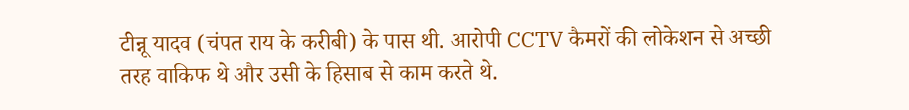टीन्नू यादव (चंपत राय के करीबी) के पास थी. आरोपी CCTV कैमरों की लोकेशन से अच्छी तरह वाकिफ थे और उसी के हिसाब से काम करते थे.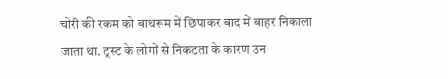चोरी की रकम को बाथरूम में छिपाकर बाद में बाहर निकाला जाता था. ट्रस्ट के लोगों से निकटता के कारण उन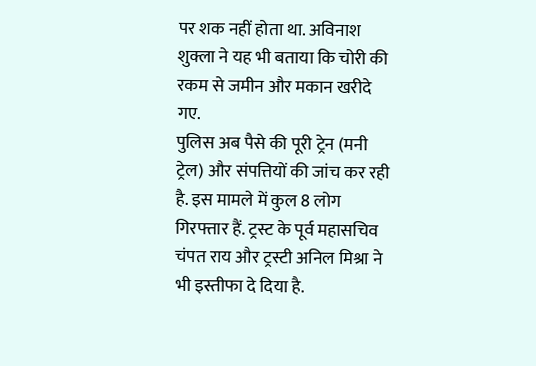पर शक नहीं होता था. अविनाश शुक्ला ने यह भी बताया कि चोरी की रकम से जमीन और मकान खरीदे गए.
पुलिस अब पैसे की पूरी ट्रेन (मनी ट्रेल) और संपत्तियों की जांच कर रही है. इस मामले में कुल 8 लोग गिरफ्तार हैं. ट्रस्ट के पूर्व महासचिव चंपत राय और ट्रस्टी अनिल मिश्रा ने भी इस्तीफा दे दिया है.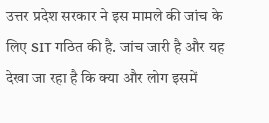उत्तर प्रदेश सरकार ने इस मामले की जांच के लिए SIT गठित की है. जांच जारी है और यह देखा जा रहा है कि क्या और लोग इसमें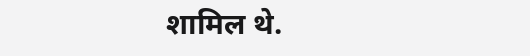शामिल थे.